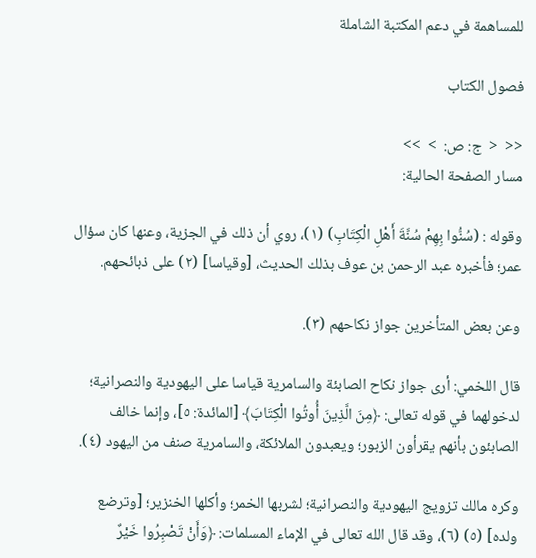للمساهمة في دعم المكتبة الشاملة

فصول الكتاب

<<  <  ج: ص:  >  >>
مسار الصفحة الحالية:

وقوله : (سُنُّوا بِهِمْ سُنَّةَ أَهْلِ الْكِتَابِ) (١)، روي أن ذلك في الجزية، وعنها كان سؤال عمر؛ فأخبره عبد الرحمن بن عوف بذلك الحديث، [وقياسا] (٢) على ذبائحهم.

وعن بعض المتأخرين جواز نكاحهم (٣).

قال اللخمي: أرى جواز نكاح الصابئة والسامرية قياسا على اليهودية والنصرانية؛ لدخولهما في قوله تعالى: ﴿مِنَ الَّذِينَ أُوتُوا الْكِتَابَ﴾ [المائدة: ٥]، وإنما خالف الصابئون بأنهم يقرأون الزبور؛ ويعبدون الملائكة، والسامرية صنف من اليهود (٤).

وكره مالك تزويج اليهودية والنصرانية؛ لشربها الخمر؛ وأكلها الخنزير؛ [وترضع ولده] (٥) (٦)، وقد قال الله تعالى في الإماء المسلمات: ﴿وَأَنْ تَصْبِرُوا خَيْرٌ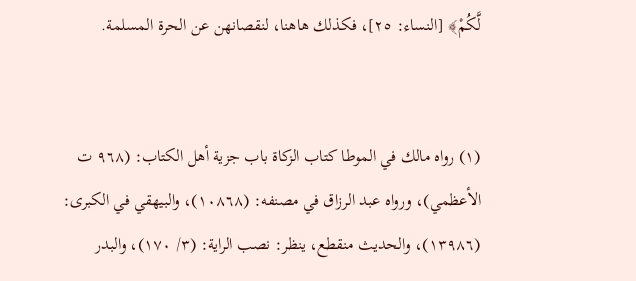لَّكُمْ﴾ [النساء: ٢٥]، فكذلك هاهنا، لنقصانهن عن الحرة المسلمة.


(١) رواه مالك في الموطا كتاب الزكاة باب جزية أهل الكتاب: (٩٦٨ ت الأعظمي)، ورواه عبد الرزاق في مصنفه: (١٠٨٦٨)، والبيهقي في الكبرى: (١٣٩٨٦)، والحديث منقطع، ينظر: نصب الراية: (٣/ ١٧٠)، والبدر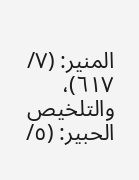المنير: (٧/ ٦١٧)، والتلخيص الحبير: (٥/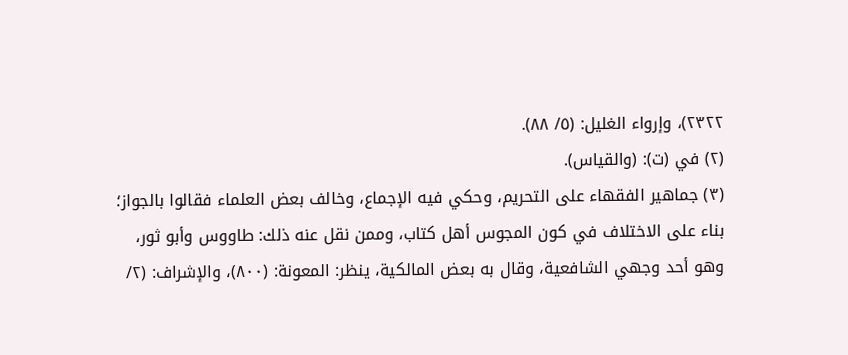٢٣٢٢)، وإرواء الغليل: (٥/ ٨٨).
(٢) في (ت): (والقياس).
(٣) جماهير الفقهاء على التحريم، وحكي فيه الإجماع، وخالف بعض العلماء فقالوا بالجواز؛ بناء على الاختلاف في كون المجوس أهل كتاب، وممن نقل عنه ذلك: طاووس وأبو ثور، وهو أحد وجهي الشافعية، وقال به بعض المالكية، ينظر: المعونة: (٨٠٠)، والإشراف: (٢/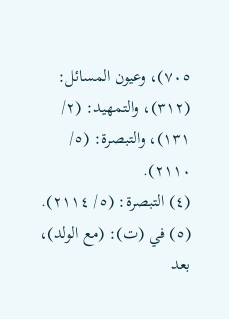٧٠٥)، وعيون المسائل: (٣١٢)، والتمهيد: (٢/ ١٣١)، والتبصرة: (٥/ ٢١١٠).
(٤) التبصرة: (٥/ ٢١١٤).
(٥) في (ت): (مع الولد)، بعد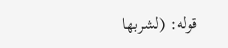قوله: (لشربها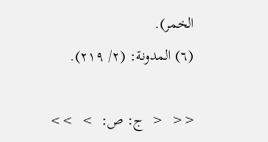الخمر).
(٦) المدونة: (٢/ ٢١٩).

<<  <  ج: ص:  >  >>